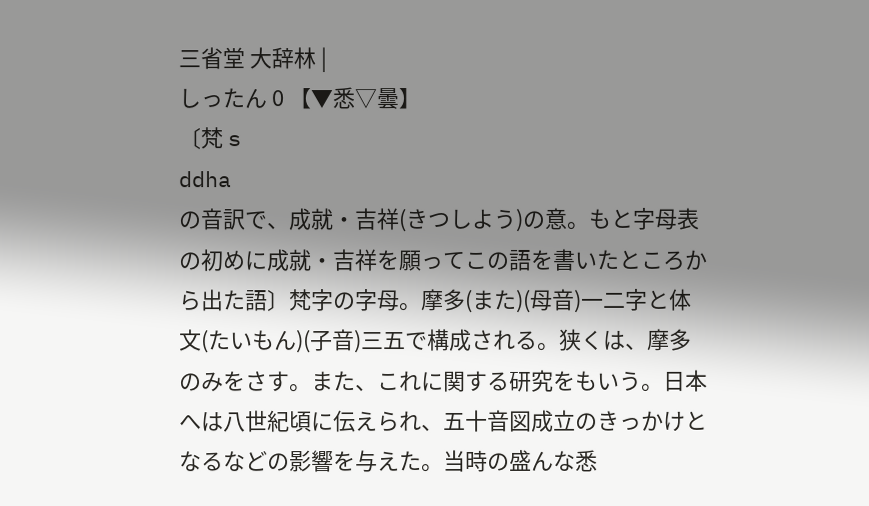三省堂 大辞林 |
しったん 0 【▼悉▽曇】
〔梵 s
ddha
の音訳で、成就・吉祥(きつしよう)の意。もと字母表の初めに成就・吉祥を願ってこの語を書いたところから出た語〕梵字の字母。摩多(また)(母音)一二字と体文(たいもん)(子音)三五で構成される。狭くは、摩多のみをさす。また、これに関する研究をもいう。日本へは八世紀頃に伝えられ、五十音図成立のきっかけとなるなどの影響を与えた。当時の盛んな悉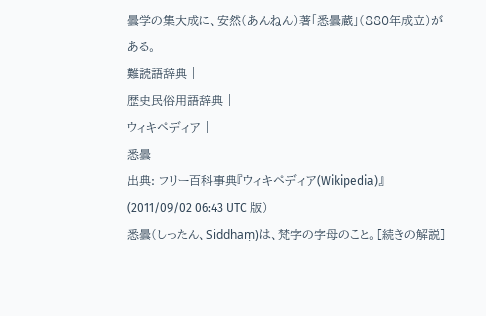曇学の集大成に、安然(あんねん)著「悉曇蔵」(880年成立)がある。
難読語辞典 |
歴史民俗用語辞典 |
ウィキペディア |
悉曇
出典: フリー百科事典『ウィキペディア(Wikipedia)』 (2011/09/02 06:43 UTC 版)
悉曇(しったん、Siddhaṃ)は、梵字の字母のこと。[続きの解説]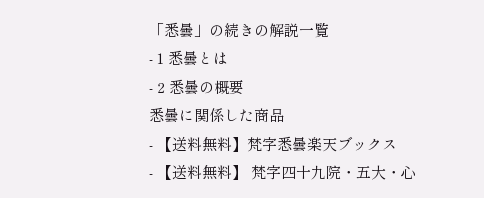「悉曇」の続きの解説一覧
- 1 悉曇とは
- 2 悉曇の概要
悉曇に関係した商品
- 【送料無料】梵字悉曇楽天ブックス
- 【送料無料】 梵字四十九院・五大・心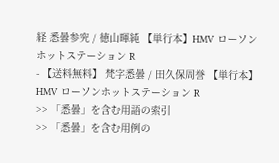経 悉曇参究 / 徳山暉純 【単行本】HMV ローソンホットステーション R
- 【送料無料】 梵字悉曇 / 田久保周誉 【単行本】HMV ローソンホットステーション R
>> 「悉曇」を含む用語の索引
>> 「悉曇」を含む用例の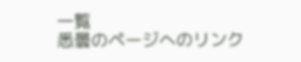一覧
悉曇のページへのリンク